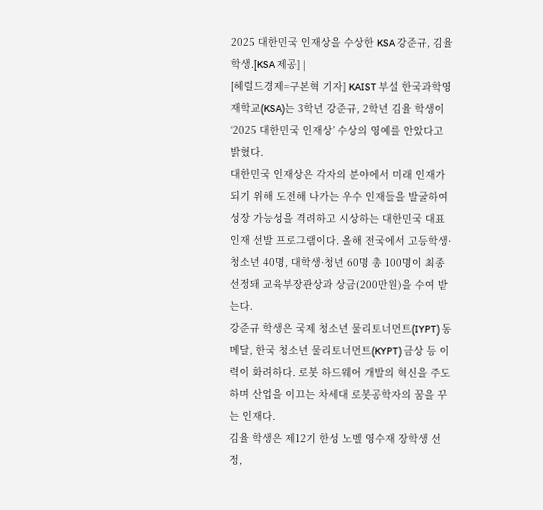2025 대한민국 인재상을 수상한 KSA 강준규, 김율 학생.[KSA 제공] |
[헤럴드경제=구본혁 기자] KAIST 부설 한국과학영재학교(KSA)는 3학년 강준규, 2학년 김율 학생이 ‘2025 대한민국 인재상’ 수상의 영예를 안았다고 밝혔다.
대한민국 인재상은 각자의 분야에서 미래 인재가 되기 위해 도전해 나가는 우수 인재들을 발굴하여 성장 가능성을 격려하고 시상하는 대한민국 대표 인재 선발 프로그램이다. 올해 전국에서 고등학생·청소년 40명, 대학생·청년 60명 총 100명이 최종 선정돼 교육부장관상과 상금(200만원)을 수여 받는다.
강준규 학생은 국제 청소년 물리토너먼트(IYPT) 동메달, 한국 청소년 물리토너먼트(KYPT) 금상 등 이력이 화려하다. 로봇 하드웨어 개발의 혁신을 주도하며 산업을 이끄는 차세대 로봇공학자의 꿈을 꾸는 인재다.
김율 학생은 제12기 한성 노벨 영수재 장학생 선정,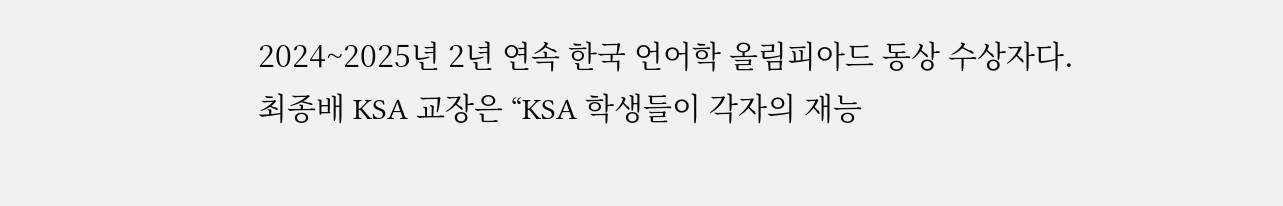2024~2025년 2년 연속 한국 언어학 올림피아드 동상 수상자다.
최종배 KSA 교장은 “KSA 학생들이 각자의 재능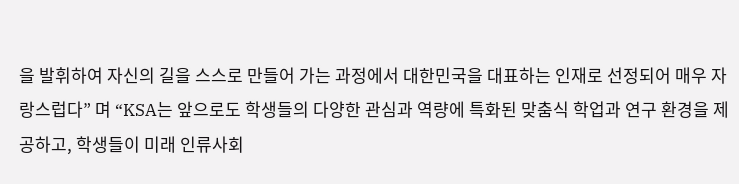을 발휘하여 자신의 길을 스스로 만들어 가는 과정에서 대한민국을 대표하는 인재로 선정되어 매우 자랑스럽다” 며 “KSA는 앞으로도 학생들의 다양한 관심과 역량에 특화된 맞춤식 학업과 연구 환경을 제공하고, 학생들이 미래 인류사회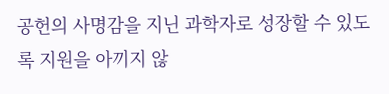공헌의 사명감을 지닌 과학자로 성장할 수 있도록 지원을 아끼지 않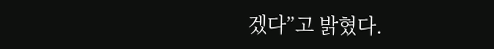겠다”고 밝혔다.